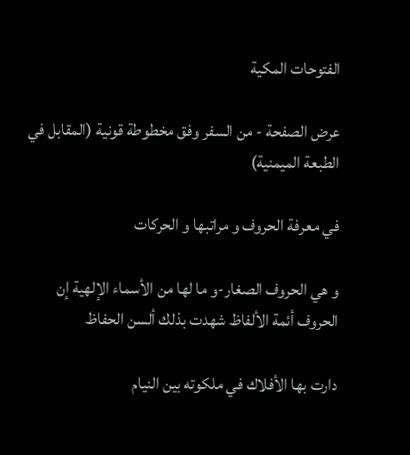الفتوحات المكية

عرض الصفحة - من السفر وفق مخطوطة قونية (المقابل في الطبعة الميمنية)

في معرفة الحروف و مراتبها و الحركات

و هي الحروف الصغار-و ما لها من الأسماء الإلهية إن الحروف أئمة الألفاظ شهدت بذلك ألسن الحفاظ

دارت بها الأفلاك في ملكوته بين النيام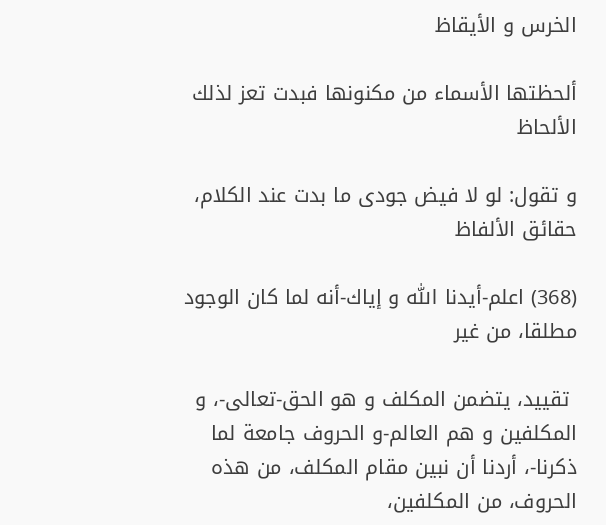الخرس و الأيقاظ

ألحظتها الأسماء من مكنونها فبدت تعز لذلك الألحاظ

و تقول: لو لا فيض جودى ما بدت عند الكلام، حقائق الألفاظ

(368) اعلم-أيدنا اللّٰه و إياك-أنه لما كان الوجود مطلقا، من غير

 تقييد، يتضمن المكلف و هو الحق-تعالى-، و المكلفين و هم العالم-و الحروف جامعة لما ذكرنا-، أردنا أن نبين مقام المكلف، من هذه الحروف، من المكلفين،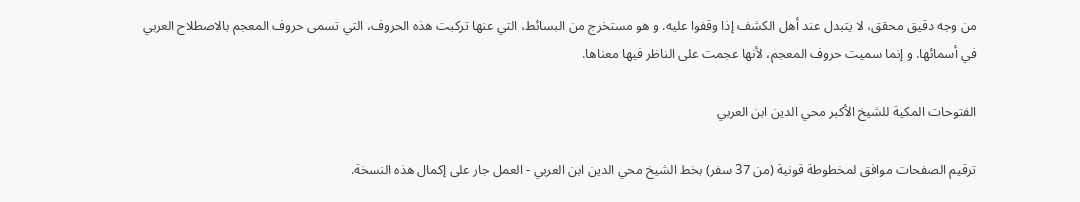من وجه دقيق محقق، لا يتبدل عند أهل الكشف إذا وقفوا عليه. و هو مستخرج من البسائط، التي عنها تركبت هذه الحروف، التي تسمى حروف المعجم بالاصطلاح العربي في أسمائها. و إنما سميت حروف المعجم، لأنها عجمت على الناظر فيها معناها.

الفتوحات المكية للشيخ الأكبر محي الدين ابن العربي

ترقيم الصفحات موافق لمخطوطة قونية (من 37 سفر) بخط الشيخ محي الدين ابن العربي - العمل جار على إكمال هذه النسخة.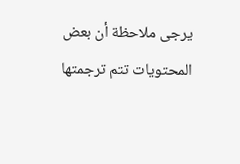يرجى ملاحظة أن بعض المحتويات تتم ترجمتها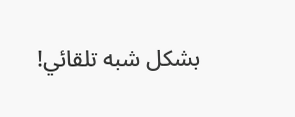بشكل شبه تلقائي!